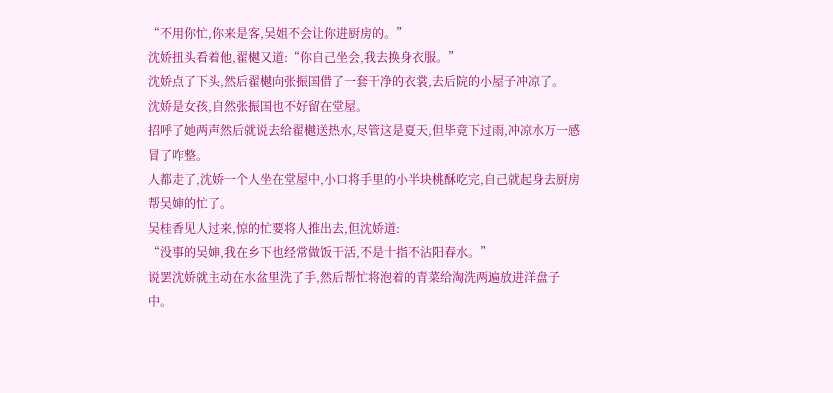“不用你忙,你来是客,吴姐不会让你进厨房的。”
沈娇扭头看着他,翟樾又道:“你自己坐会,我去换身衣服。”
沈娇点了下头,然后翟樾向张振国借了一套干净的衣裳,去后院的小屋子冲凉了。
沈娇是女孩,自然张振国也不好留在堂屋。
招呼了她两声然后就说去给翟樾送热水,尽管这是夏天,但毕竟下过雨,冲凉水万一感冒了咋整。
人都走了,沈娇一个人坐在堂屋中,小口将手里的小半块桃酥吃完,自己就起身去厨房帮吴婶的忙了。
吴桂香见人过来,惊的忙要将人推出去,但沈娇道:
“没事的吴婶,我在乡下也经常做饭干活,不是十指不沾阳春水。”
说罢沈娇就主动在水盆里洗了手,然后帮忙将泡着的青菜给淘洗两遍放进洋盘子中。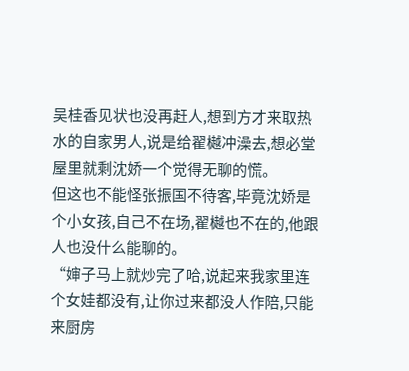吴桂香见状也没再赶人,想到方才来取热水的自家男人,说是给翟樾冲澡去,想必堂屋里就剩沈娇一个觉得无聊的慌。
但这也不能怪张振国不待客,毕竟沈娇是个小女孩,自己不在场,翟樾也不在的,他跟人也没什么能聊的。
“婶子马上就炒完了哈,说起来我家里连个女娃都没有,让你过来都没人作陪,只能来厨房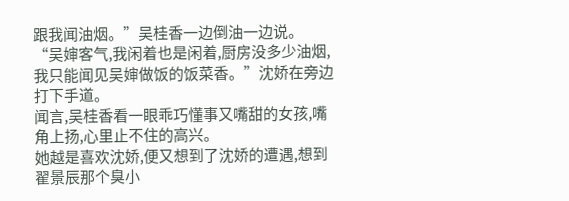跟我闻油烟。”吴桂香一边倒油一边说。
“吴婶客气,我闲着也是闲着,厨房没多少油烟,我只能闻见吴婶做饭的饭菜香。”沈娇在旁边打下手道。
闻言,吴桂香看一眼乖巧懂事又嘴甜的女孩,嘴角上扬,心里止不住的高兴。
她越是喜欢沈娇,便又想到了沈娇的遭遇,想到翟景辰那个臭小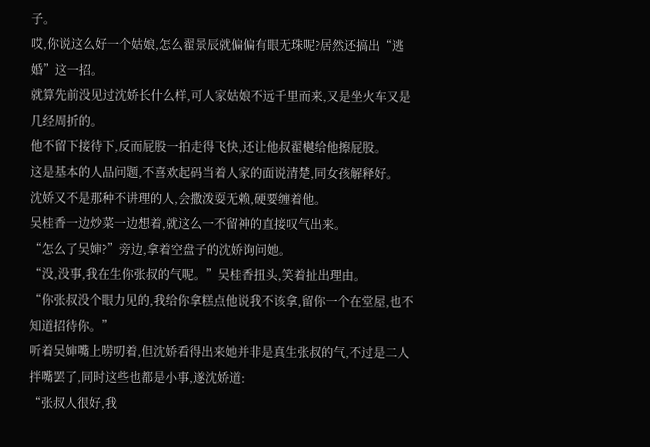子。
哎,你说这么好一个姑娘,怎么翟景辰就偏偏有眼无珠呢?居然还搞出“逃婚”这一招。
就算先前没见过沈娇长什么样,可人家姑娘不远千里而来,又是坐火车又是几经周折的。
他不留下接待下,反而屁股一拍走得飞快,还让他叔翟樾给他擦屁股。
这是基本的人品问题,不喜欢起码当着人家的面说清楚,同女孩解释好。
沈娇又不是那种不讲理的人,会撒泼耍无赖,硬要缠着他。
吴桂香一边炒菜一边想着,就这么一不留神的直接叹气出来。
“怎么了吴婶?”旁边,拿着空盘子的沈娇询问她。
“没,没事,我在生你张叔的气呢。”吴桂香扭头,笑着扯出理由。
“你张叔没个眼力见的,我给你拿糕点他说我不该拿,留你一个在堂屋,也不知道招待你。”
听着吴婶嘴上唠叨着,但沈娇看得出来她并非是真生张叔的气,不过是二人拌嘴罢了,同时这些也都是小事,遂沈娇道:
“张叔人很好,我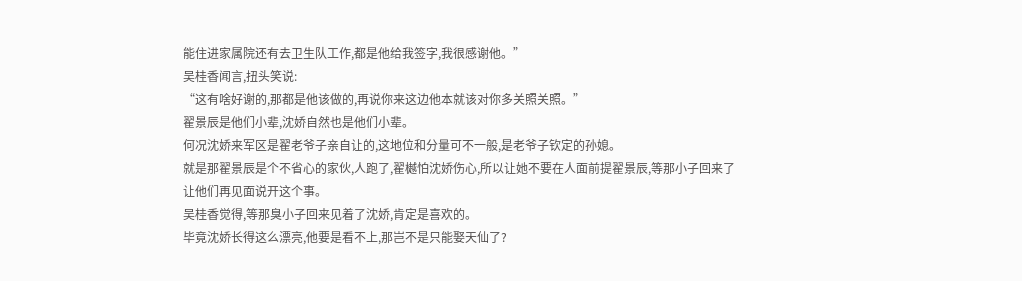能住进家属院还有去卫生队工作,都是他给我签字,我很感谢他。”
吴桂香闻言,扭头笑说:
“这有啥好谢的,那都是他该做的,再说你来这边他本就该对你多关照关照。”
翟景辰是他们小辈,沈娇自然也是他们小辈。
何况沈娇来军区是翟老爷子亲自让的,这地位和分量可不一般,是老爷子钦定的孙媳。
就是那翟景辰是个不省心的家伙,人跑了,翟樾怕沈娇伤心,所以让她不要在人面前提翟景辰,等那小子回来了让他们再见面说开这个事。
吴桂香觉得,等那臭小子回来见着了沈娇,肯定是喜欢的。
毕竟沈娇长得这么漂亮,他要是看不上,那岂不是只能娶天仙了?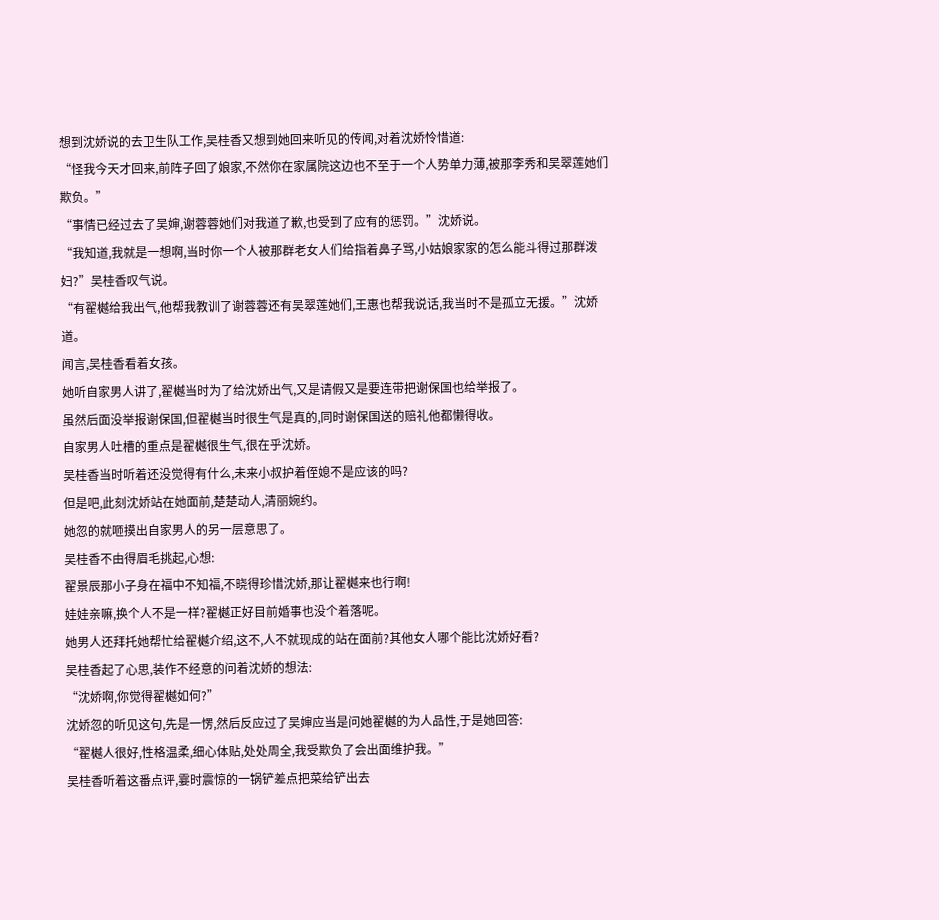想到沈娇说的去卫生队工作,吴桂香又想到她回来听见的传闻,对着沈娇怜惜道:
“怪我今天才回来,前阵子回了娘家,不然你在家属院这边也不至于一个人势单力薄,被那李秀和吴翠莲她们欺负。”
“事情已经过去了吴婶,谢蓉蓉她们对我道了歉,也受到了应有的惩罚。”沈娇说。
“我知道,我就是一想啊,当时你一个人被那群老女人们给指着鼻子骂,小姑娘家家的怎么能斗得过那群泼妇?”吴桂香叹气说。
“有翟樾给我出气,他帮我教训了谢蓉蓉还有吴翠莲她们,王惠也帮我说话,我当时不是孤立无援。”沈娇道。
闻言,吴桂香看着女孩。
她听自家男人讲了,翟樾当时为了给沈娇出气,又是请假又是要连带把谢保国也给举报了。
虽然后面没举报谢保国,但翟樾当时很生气是真的,同时谢保国送的赔礼他都懒得收。
自家男人吐槽的重点是翟樾很生气,很在乎沈娇。
吴桂香当时听着还没觉得有什么,未来小叔护着侄媳不是应该的吗?
但是吧,此刻沈娇站在她面前,楚楚动人,清丽婉约。
她忽的就咂摸出自家男人的另一层意思了。
吴桂香不由得眉毛挑起,心想:
翟景辰那小子身在福中不知福,不晓得珍惜沈娇,那让翟樾来也行啊!
娃娃亲嘛,换个人不是一样?翟樾正好目前婚事也没个着落呢。
她男人还拜托她帮忙给翟樾介绍,这不,人不就现成的站在面前?其他女人哪个能比沈娇好看?
吴桂香起了心思,装作不经意的问着沈娇的想法:
“沈娇啊,你觉得翟樾如何?”
沈娇忽的听见这句,先是一愣,然后反应过了吴婶应当是问她翟樾的为人品性,于是她回答:
“翟樾人很好,性格温柔,细心体贴,处处周全,我受欺负了会出面维护我。”
吴桂香听着这番点评,霎时震惊的一锅铲差点把菜给铲出去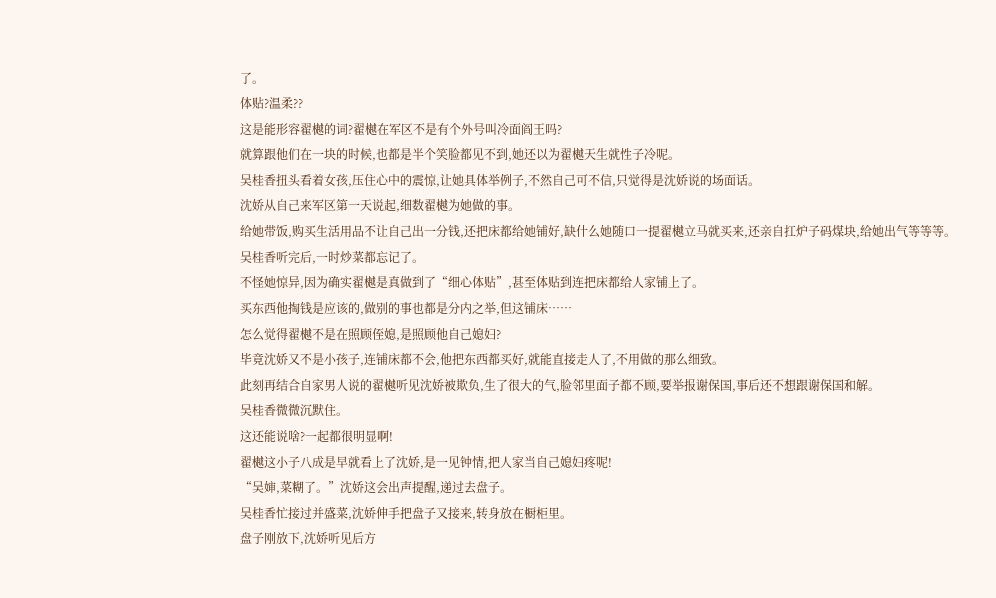了。
体贴?温柔??
这是能形容翟樾的词?翟樾在军区不是有个外号叫冷面阎王吗?
就算跟他们在一块的时候,也都是半个笑脸都见不到,她还以为翟樾天生就性子冷呢。
吴桂香扭头看着女孩,压住心中的震惊,让她具体举例子,不然自己可不信,只觉得是沈娇说的场面话。
沈娇从自己来军区第一天说起,细数翟樾为她做的事。
给她带饭,购买生活用品不让自己出一分钱,还把床都给她铺好,缺什么她随口一提翟樾立马就买来,还亲自扛炉子码煤块,给她出气等等等。
吴桂香听完后,一时炒菜都忘记了。
不怪她惊异,因为确实翟樾是真做到了“细心体贴”,甚至体贴到连把床都给人家铺上了。
买东西他掏钱是应该的,做别的事也都是分内之举,但这铺床……
怎么觉得翟樾不是在照顾侄媳,是照顾他自己媳妇?
毕竟沈娇又不是小孩子,连铺床都不会,他把东西都买好,就能直接走人了,不用做的那么细致。
此刻再结合自家男人说的翟樾听见沈娇被欺负,生了很大的气,脸邻里面子都不顾,要举报谢保国,事后还不想跟谢保国和解。
吴桂香微微沉默住。
这还能说啥?一起都很明显啊!
翟樾这小子八成是早就看上了沈娇,是一见钟情,把人家当自己媳妇疼呢!
“吴婶,菜糊了。”沈娇这会出声提醒,递过去盘子。
吴桂香忙接过并盛菜,沈娇伸手把盘子又接来,转身放在橱柜里。
盘子刚放下,沈娇听见后方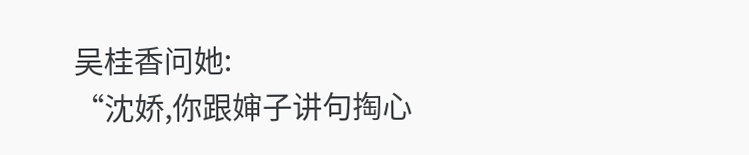吴桂香问她:
“沈娇,你跟婶子讲句掏心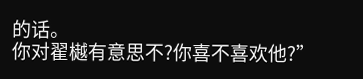的话。
你对翟樾有意思不?你喜不喜欢他?”